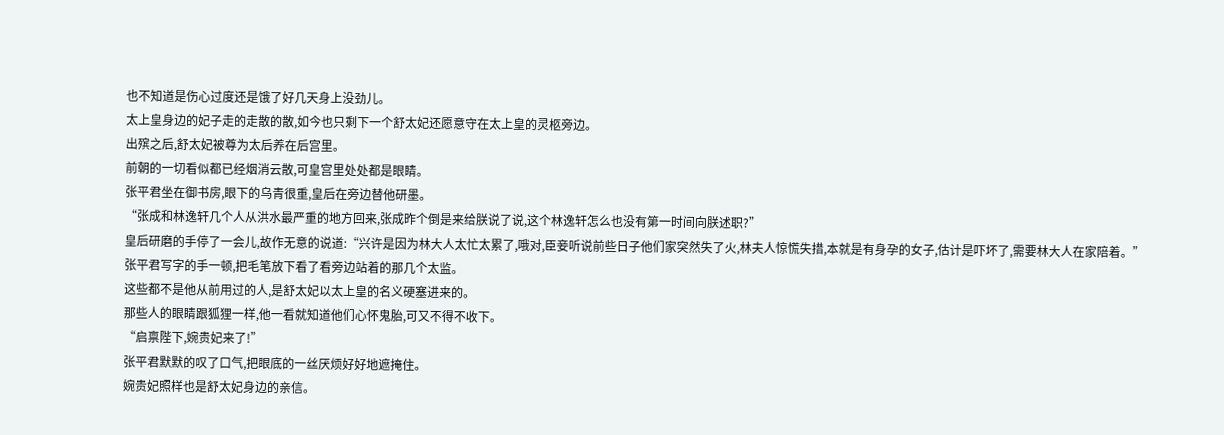也不知道是伤心过度还是饿了好几天身上没劲儿。
太上皇身边的妃子走的走散的散,如今也只剩下一个舒太妃还愿意守在太上皇的灵柩旁边。
出殡之后,舒太妃被尊为太后养在后宫里。
前朝的一切看似都已经烟消云散,可皇宫里处处都是眼睛。
张平君坐在御书房,眼下的乌青很重,皇后在旁边替他研墨。
“张成和林逸轩几个人从洪水最严重的地方回来,张成昨个倒是来给朕说了说,这个林逸轩怎么也没有第一时间向朕述职?”
皇后研磨的手停了一会儿,故作无意的说道:“兴许是因为林大人太忙太累了,哦对,臣妾听说前些日子他们家突然失了火,林夫人惊慌失措,本就是有身孕的女子,估计是吓坏了,需要林大人在家陪着。”
张平君写字的手一顿,把毛笔放下看了看旁边站着的那几个太监。
这些都不是他从前用过的人,是舒太妃以太上皇的名义硬塞进来的。
那些人的眼睛跟狐狸一样,他一看就知道他们心怀鬼胎,可又不得不收下。
“启禀陛下,婉贵妃来了!”
张平君默默的叹了口气,把眼底的一丝厌烦好好地遮掩住。
婉贵妃照样也是舒太妃身边的亲信。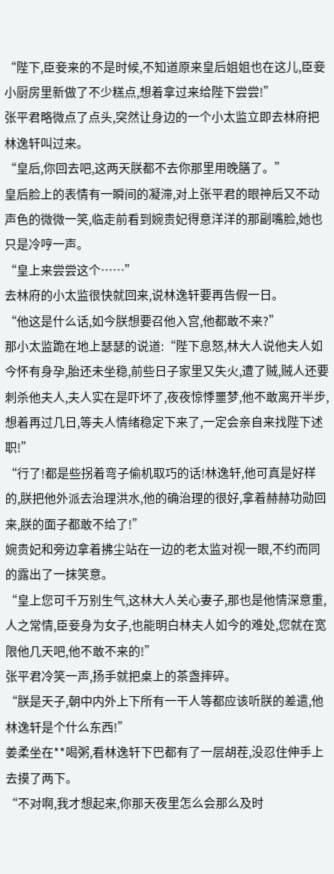“陛下,臣妾来的不是时候,不知道原来皇后姐姐也在这儿,臣妾小厨房里新做了不少糕点,想着拿过来给陛下尝尝!”
张平君略微点了点头,突然让身边的一个小太监立即去林府把林逸轩叫过来。
“皇后,你回去吧,这两天朕都不去你那里用晚膳了。”
皇后脸上的表情有一瞬间的凝滞,对上张平君的眼神后又不动声色的微微一笑,临走前看到婉贵妃得意洋洋的那副嘴脸,她也只是冷哼一声。
“皇上来尝尝这个……”
去林府的小太监很快就回来,说林逸轩要再告假一日。
“他这是什么话,如今朕想要召他入宫,他都敢不来?”
那小太监跪在地上瑟瑟的说道:“陛下息怒,林大人说他夫人如今怀有身孕,胎还未坐稳,前些日子家里又失火,遭了贼,贼人还要刺杀他夫人,夫人实在是吓坏了,夜夜惊悸噩梦,他不敢离开半步,想着再过几日,等夫人情绪稳定下来了,一定会亲自来找陛下述职!”
“行了!都是些拐着弯子偷机取巧的话!林逸轩,他可真是好样的,朕把他外派去治理洪水,他的确治理的很好,拿着赫赫功勋回来,朕的面子都敢不给了!”
婉贵妃和旁边拿着拂尘站在一边的老太监对视一眼,不约而同的露出了一抹笑意。
“皇上您可千万别生气,这林大人关心妻子,那也是他情深意重,人之常情,臣妾身为女子,也能明白林夫人如今的难处,您就在宽限他几天吧,他不敢不来的!”
张平君冷笑一声,扬手就把桌上的茶盏摔碎。
“朕是天子,朝中内外上下所有一干人等都应该听朕的差遣,他林逸轩是个什么东西!”
姜柔坐在**喝粥,看林逸轩下巴都有了一层胡茬,没忍住伸手上去摸了两下。
“不对啊,我才想起来,你那天夜里怎么会那么及时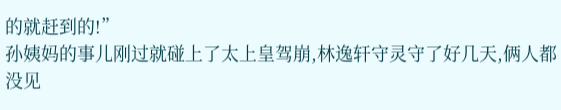的就赶到的!”
孙姨妈的事儿刚过就碰上了太上皇驾崩,林逸轩守灵守了好几天,俩人都没见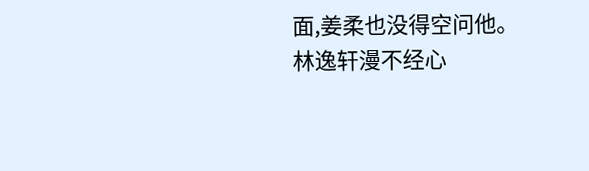面,姜柔也没得空问他。
林逸轩漫不经心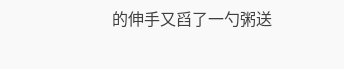的伸手又舀了一勺粥送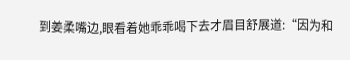到姜柔嘴边,眼看着她乖乖喝下去才眉目舒展道:“因为和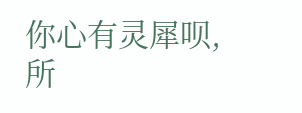你心有灵犀呗,所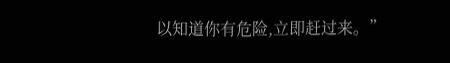以知道你有危险,立即赶过来。”